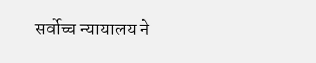सर्वोच्च न्यायालय ने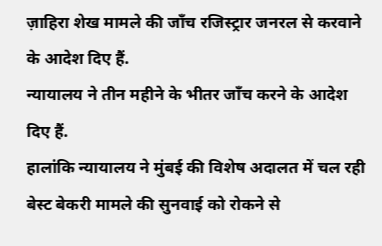ज़ाहिरा शेख मामले की जाँच रजिस्ट्रार जनरल से करवाने के आदेश दिए हैं.
न्यायालय ने तीन महीने के भीतर जाँच करने के आदेश दिए हैं.
हालांकि न्यायालय ने मुंबई की विशेष अदालत में चल रही बेस्ट बेकरी मामले की सुनवाई को रोकने से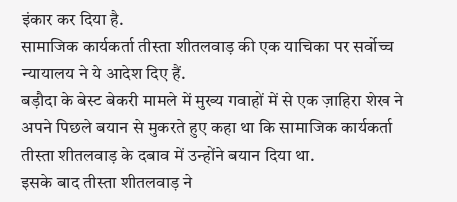इंकार कर दिया है.
सामाजिक कार्यकर्ता तीस्ता शीतलवाड़ की एक याचिका पर सर्वोच्च न्यायालय ने ये आदेश दिए हैं.
बड़ौदा के बेस्ट बेकरी मामले में मुख्य गवाहों में से एक ज़ाहिरा शेख ने अपने पिछले बयान से मुकरते हुए कहा था कि सामाजिक कार्यकर्ता तीस्ता शीतलवाड़ के दबाव में उन्होंने बयान दिया था.
इसके बाद तीस्ता शीतलवाड़ ने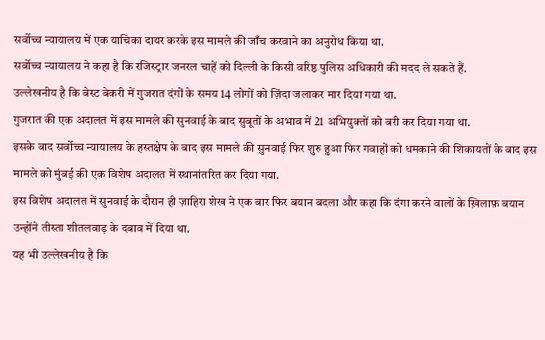सर्वोच्च न्यायालय में एक याचिका दायर करके इस मामले की जाँच करवाने का अनुरोध किया था.
सर्वोच्च न्यायालय ने कहा है कि रजिस्ट्रार जनरल चाहें को दिल्ली के किसी वरिष्ठ पुलिस अधिकारी की मदद ले सकते हैं.
उल्लेखनीय है कि बेस्ट बेकरी में गुजरात दंगों के समय 14 लोगों को ज़िंदा जलाकर मार दिया गया था.
गुजरात की एक अदालत में इस मामले की सुनवाई के बाद सुबूतों के अभाव में 21 अभियुक्तों को बरी कर दिया गया था.
इसके बाद सर्वोच्च न्यायालय के हस्तक्षेप के बाद इस मामले की सुनवाई फिर शुरु हुआ फिर गवाहों को धमकाने की शिकायतों के बाद इस मामले को मुंबई की एक विशेष अदालत में स्थानांतरित कर दिया गया.
इस विशेष अदालत में सुनवाई के दौरान ही ज़ाहिरा शेख ने एक बार फिर बयान बदला और कहा कि दंगा करने वालों के ख़िलाफ़ बयान उन्होंने तीस्ता शीतलवाड़ के दबाव में दिया था.
यह भी उल्लेखनीय है कि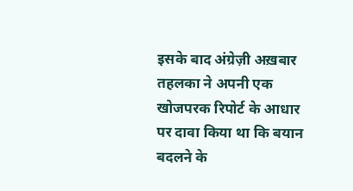इसके बाद अंग्रेज़ी अख़बार तहलका ने अपनी एक खोजपरक रिपोर्ट के आधार पर दावा किया था कि बयान बदलने के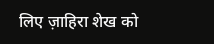लिए ज़ाहिरा शेख को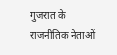गुजरात के राजनीतिक नेताओं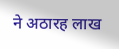ने अठारह लाख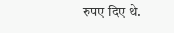रुपए दिए थे.